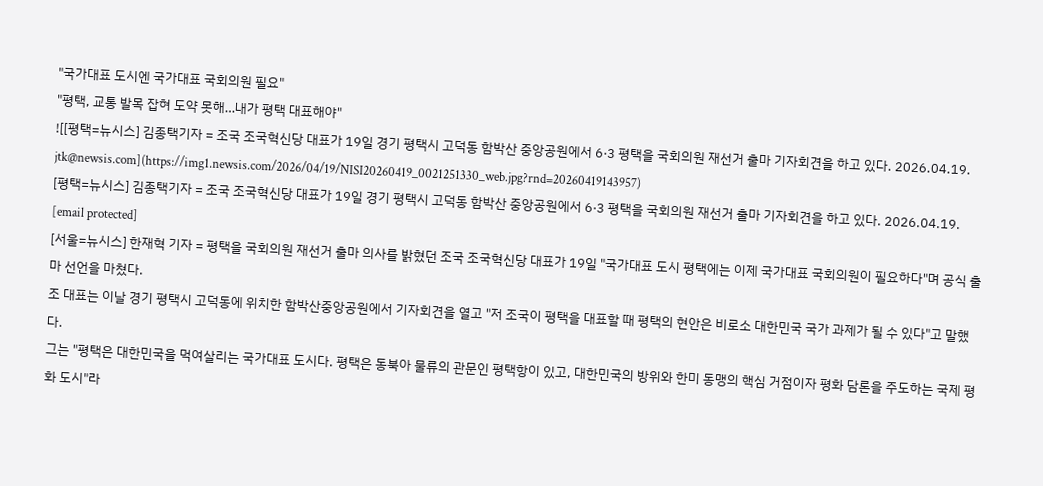"국가대표 도시엔 국가대표 국회의원 필요"
"평택, 교통 발목 잡혀 도약 못해…내가 평택 대표해야"
![[평택=뉴시스] 김종택기자 = 조국 조국혁신당 대표가 19일 경기 평택시 고덕동 함박산 중앙공원에서 6·3 평택을 국회의원 재선거 출마 기자회견을 하고 있다. 2026.04.19. jtk@newsis.com](https://img1.newsis.com/2026/04/19/NISI20260419_0021251330_web.jpg?rnd=20260419143957)
[평택=뉴시스] 김종택기자 = 조국 조국혁신당 대표가 19일 경기 평택시 고덕동 함박산 중앙공원에서 6·3 평택을 국회의원 재선거 출마 기자회견을 하고 있다. 2026.04.19. [email protected]
[서울=뉴시스] 한재혁 기자 = 평택을 국회의원 재선거 출마 의사를 밝혔던 조국 조국혁신당 대표가 19일 "국가대표 도시 평택에는 이제 국가대표 국회의원이 필요하다"며 공식 출마 선언을 마쳤다.
조 대표는 이날 경기 평택시 고덕동에 위치한 함박산중앙공원에서 기자회견을 열고 "저 조국이 평택을 대표할 때 평택의 현안은 비로소 대한민국 국가 과제가 될 수 있다"고 말했다.
그는 "평택은 대한민국을 먹여살리는 국가대표 도시다. 평택은 동북아 물류의 관문인 평택항이 있고, 대한민국의 방위와 한미 동맹의 핵심 거점이자 평화 담론을 주도하는 국제 평화 도시"라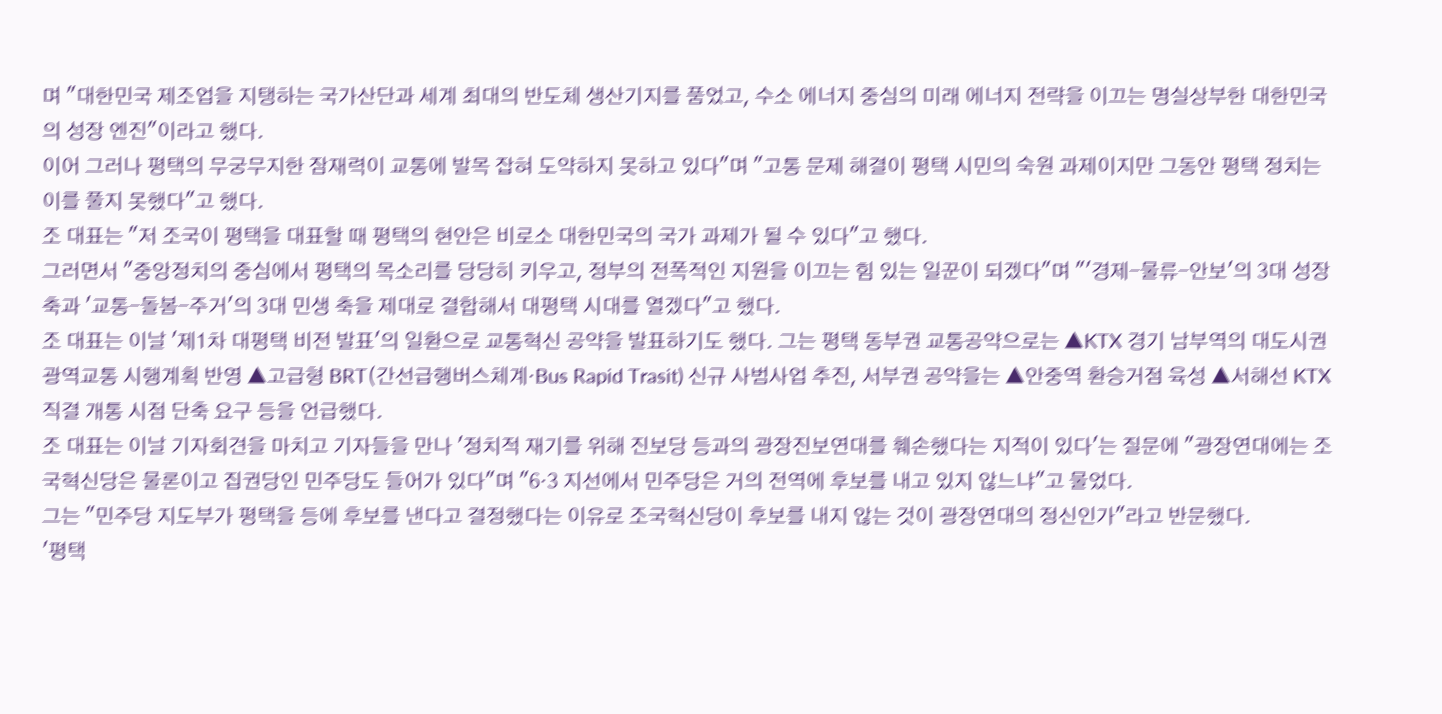며 "대한민국 제조업을 지탱하는 국가산단과 세계 최대의 반도체 생산기지를 품었고, 수소 에너지 중심의 미래 에너지 전략을 이끄는 명실상부한 대한민국의 성장 엔진"이라고 했다.
이어 그러나 평택의 무궁무지한 잠재력이 교통에 발목 잡혀 도약하지 못하고 있다"며 "고통 문제 해결이 평택 시민의 숙원 과제이지만 그동안 평택 정치는 이를 풀지 못했다"고 했다.
조 대표는 "저 조국이 평택을 대표할 때 평택의 현안은 비로소 대한민국의 국가 과제가 될 수 있다"고 했다.
그러면서 "중앙정치의 중심에서 평택의 목소리를 당당히 키우고, 정부의 전폭적인 지원을 이끄는 힘 있는 일꾼이 되겠다"며 "'경제-물류-안보'의 3대 성장 축과 '교통-돌봄-주거'의 3대 민생 축을 제대로 결합해서 대평택 시대를 열겠다"고 했다.
조 대표는 이날 '제1차 대평택 비전 발표'의 일환으로 교통혁신 공약을 발표하기도 했다. 그는 평택 동부권 교통공약으로는 ▲KTX 경기 남부역의 대도시권 광역교통 시행계획 반영 ▲고급형 BRT(간선급행버스체계·Bus Rapid Trasit) 신규 사범사업 추진, 서부권 공약을는 ▲안중역 환승거점 육성 ▲서해선 KTX 직결 개통 시점 단축 요구 등을 언급했다.
조 대표는 이날 기자회견을 마치고 기자들을 만나 '정치적 재기를 위해 진보당 등과의 광장진보연대를 훼손했다는 지적이 있다'는 질문에 "광장연대에는 조국혁신당은 물론이고 집권당인 민주당도 들어가 있다"며 "6·3 지선에서 민주당은 거의 전역에 후보를 내고 있지 않느냐"고 물었다.
그는 "민주당 지도부가 평택을 등에 후보를 낸다고 결정했다는 이유로 조국혁신당이 후보를 내지 않는 것이 광장연대의 정신인가"라고 반문했다.
'평택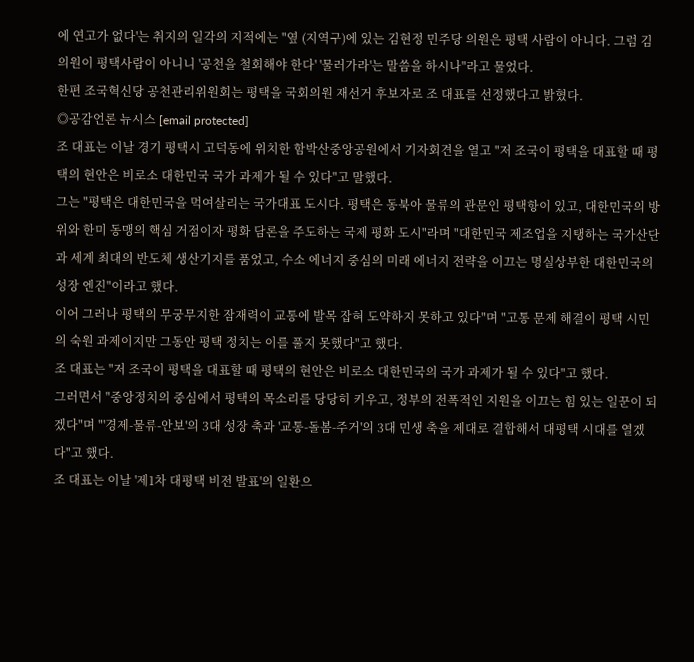에 연고가 없다'는 취지의 일각의 지적에는 "옆 (지역구)에 있는 김현정 민주당 의원은 평택 사람이 아니다. 그럼 김 의원이 평택사람이 아니니 '공천을 철회해야 한다' '물러가라'는 말씀을 하시나"라고 물었다.
한편 조국혁신당 공천관리위원회는 평택을 국회의원 재선거 후보자로 조 대표를 선정했다고 밝혔다.
◎공감언론 뉴시스 [email protected]
조 대표는 이날 경기 평택시 고덕동에 위치한 함박산중앙공원에서 기자회견을 열고 "저 조국이 평택을 대표할 때 평택의 현안은 비로소 대한민국 국가 과제가 될 수 있다"고 말했다.
그는 "평택은 대한민국을 먹여살리는 국가대표 도시다. 평택은 동북아 물류의 관문인 평택항이 있고, 대한민국의 방위와 한미 동맹의 핵심 거점이자 평화 담론을 주도하는 국제 평화 도시"라며 "대한민국 제조업을 지탱하는 국가산단과 세계 최대의 반도체 생산기지를 품었고, 수소 에너지 중심의 미래 에너지 전략을 이끄는 명실상부한 대한민국의 성장 엔진"이라고 했다.
이어 그러나 평택의 무궁무지한 잠재력이 교통에 발목 잡혀 도약하지 못하고 있다"며 "고통 문제 해결이 평택 시민의 숙원 과제이지만 그동안 평택 정치는 이를 풀지 못했다"고 했다.
조 대표는 "저 조국이 평택을 대표할 때 평택의 현안은 비로소 대한민국의 국가 과제가 될 수 있다"고 했다.
그러면서 "중앙정치의 중심에서 평택의 목소리를 당당히 키우고, 정부의 전폭적인 지원을 이끄는 힘 있는 일꾼이 되겠다"며 "'경제-물류-안보'의 3대 성장 축과 '교통-돌봄-주거'의 3대 민생 축을 제대로 결합해서 대평택 시대를 열겠다"고 했다.
조 대표는 이날 '제1차 대평택 비전 발표'의 일환으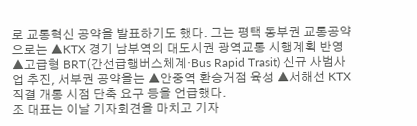로 교통혁신 공약을 발표하기도 했다. 그는 평택 동부권 교통공약으로는 ▲KTX 경기 남부역의 대도시권 광역교통 시행계획 반영 ▲고급형 BRT(간선급행버스체계·Bus Rapid Trasit) 신규 사범사업 추진, 서부권 공약을는 ▲안중역 환승거점 육성 ▲서해선 KTX 직결 개통 시점 단축 요구 등을 언급했다.
조 대표는 이날 기자회견을 마치고 기자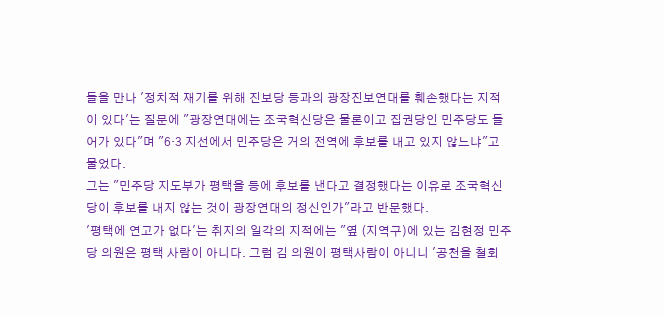들을 만나 '정치적 재기를 위해 진보당 등과의 광장진보연대를 훼손했다는 지적이 있다'는 질문에 "광장연대에는 조국혁신당은 물론이고 집권당인 민주당도 들어가 있다"며 "6·3 지선에서 민주당은 거의 전역에 후보를 내고 있지 않느냐"고 물었다.
그는 "민주당 지도부가 평택을 등에 후보를 낸다고 결정했다는 이유로 조국혁신당이 후보를 내지 않는 것이 광장연대의 정신인가"라고 반문했다.
'평택에 연고가 없다'는 취지의 일각의 지적에는 "옆 (지역구)에 있는 김현정 민주당 의원은 평택 사람이 아니다. 그럼 김 의원이 평택사람이 아니니 '공천을 철회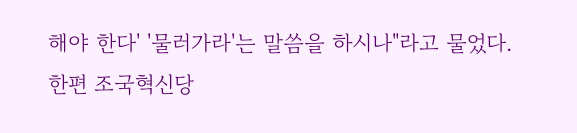해야 한다' '물러가라'는 말씀을 하시나"라고 물었다.
한편 조국혁신당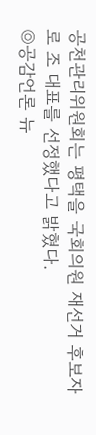공천관리위원회는 평택을 국회의원 재선거 후보자로 조 대표를 선정했다고 밝혔다.
◎공감언론 뉴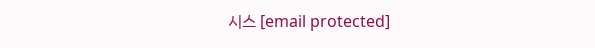시스 [email protected]